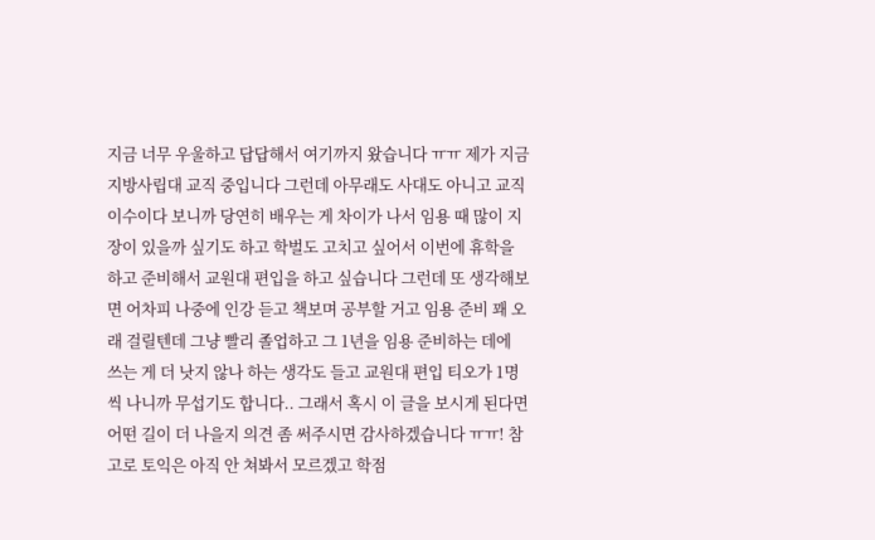지금 너무 우울하고 답답해서 여기까지 왔습니다 ㅠㅠ 제가 지금 지방사립대 교직 중입니다 그런데 아무래도 사대도 아니고 교직이수이다 보니까 당연히 배우는 게 차이가 나서 임용 때 많이 지장이 있을까 싶기도 하고 학벌도 고치고 싶어서 이번에 휴학을 하고 준비해서 교원대 편입을 하고 싶습니다 그런데 또 생각해보면 어차피 나중에 인강 듣고 책보며 공부할 거고 임용 준비 꽤 오래 걸릴텐데 그냥 빨리 졸업하고 그 1년을 임용 준비하는 데에 쓰는 게 더 낫지 않나 하는 생각도 들고 교원대 편입 티오가 1명씩 나니까 무섭기도 합니다.. 그래서 혹시 이 글을 보시게 된다면 어떤 길이 더 나을지 의견 좀 써주시면 감사하겠습니다 ㅠㅠ! 참고로 토익은 아직 안 쳐봐서 모르겠고 학점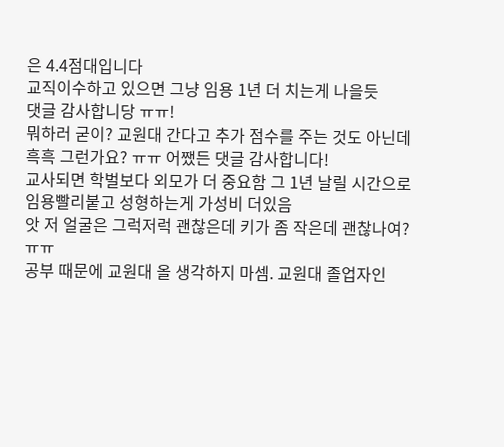은 4.4점대입니다
교직이수하고 있으면 그냥 임용 1년 더 치는게 나을듯
댓글 감사합니당 ㅠㅠ!
뭐하러 굳이? 교원대 간다고 추가 점수를 주는 것도 아닌데
흑흑 그런가요? ㅠㅠ 어쨌든 댓글 감사합니다!
교사되면 학벌보다 외모가 더 중요함 그 1년 날릴 시간으로 임용빨리붙고 성형하는게 가성비 더있음
앗 저 얼굴은 그럭저럭 괜찮은데 키가 좀 작은데 괜찮나여? ㅠㅠ
공부 때문에 교원대 올 생각하지 마셈. 교원대 졸업자인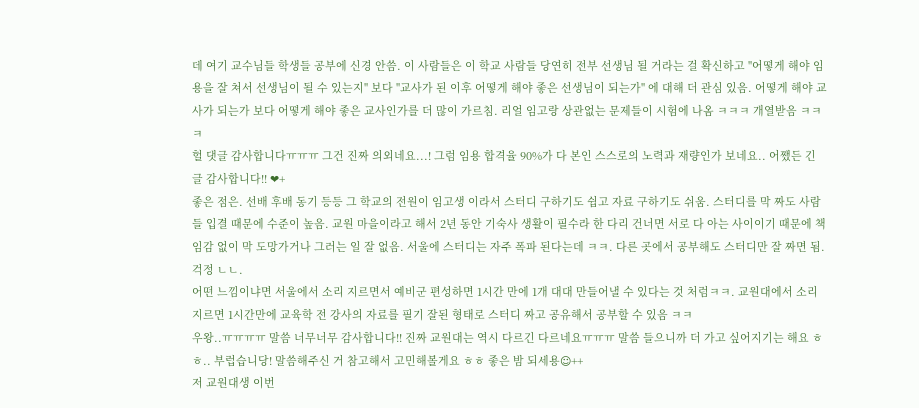데 여기 교수님들 학생들 공부에 신경 안씀. 이 사람들은 이 학교 사람들 당연히 전부 선생님 될 거라는 걸 확신하고 "어떻게 해야 임용을 잘 쳐서 선생님이 될 수 있는지" 보다 "교사가 된 이후 어떻게 해야 좋은 선생님이 되는가" 에 대해 더 관심 있음. 어떻게 해야 교사가 되는가 보다 어떻게 해야 좋은 교사인가를 더 많이 가르침. 리얼 임고랑 상관없는 문제들이 시험에 나옴 ㅋㅋㅋ 개열받음 ㅋㅋㅋ
헐 댓글 감사합니다ㅠㅠㅠ 그건 진짜 의외네요...! 그럼 임용 합격율 90%가 다 본인 스스로의 노력과 재량인가 보네요.. 어쨌든 긴 글 감사합니다!! ❤+
좋은 점은. 선배 후배 동기 등등 그 학교의 전원이 임고생 이라서 스터디 구하기도 쉽고 자료 구하기도 쉬움. 스터디를 막 짜도 사람들 입결 때문에 수준이 높음. 교원 마을이라고 해서 2년 동안 기숙사 생활이 필수라 한 다리 건너면 서로 다 아는 사이이기 때문에 책임감 없이 막 도망가거나 그러는 일 잘 없음. 서울에 스터디는 자주 폭파 된다는데 ㅋㅋ. 다른 곳에서 공부해도 스터디만 잘 짜면 됨. 걱정 ㄴㄴ.
어떤 느낌이냐면 서울에서 소리 지르면서 예비군 편성하면 1시간 만에 1개 대대 만들어낼 수 있다는 것 처럼ㅋㅋ. 교원대에서 소리지르면 1시간만에 교육학 전 강사의 자료를 필기 잘된 형태로 스터디 짜고 공유해서 공부할 수 있음 ㅋㅋ
우왕..ㅠㅠㅠㅠ 말씀 너무너무 감사합니다!! 진짜 교원대는 역시 다르긴 다르네요ㅠㅠㅠ 말씀 들으니까 더 가고 싶어지기는 해요 ㅎㅎ.. 부럽습니당! 말씀해주신 거 참고해서 고민해볼게요 ㅎㅎ 좋은 밤 되세용☺++
저 교원대생 이번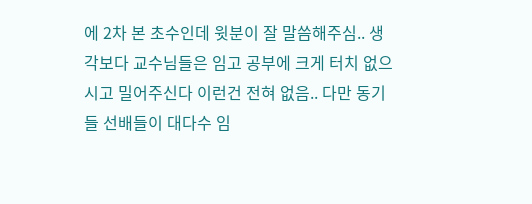에 2차 본 초수인데 윗분이 잘 말씀해주심.. 생각보다 교수님들은 임고 공부에 크게 터치 없으시고 밀어주신다 이런건 전혀 없음.. 다만 동기들 선배들이 대다수 임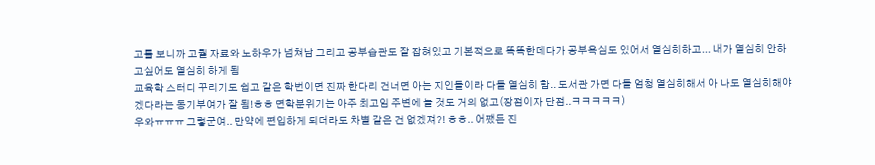고를 보니까 고퀄 자료와 노하우가 넘쳐남 그리고 공부습관도 잘 잡혀있고 기본적으로 똑똑한데다가 공부욕심도 있어서 열심히하고... 내가 열심히 안하고싶어도 열심히 하게 됨
교육학 스터디 꾸리기도 쉽고 같은 학번이면 진짜 한다리 건너면 아는 지인들이라 다들 열심히 함.. 도서관 가면 다들 엄청 열심히해서 아 나도 열심히해야겠다라는 동기부여가 잘 됨!ㅎㅎ 면학분위기는 아주 최고임 주변에 놀 것도 거의 없고(장점이자 단점..ㅋㅋㅋㅋㅋ)
우와ㅠㅠㅠ 그렇군여.. 만약에 편입하게 되더라도 차별 같은 건 없겠져?! ㅎㅎ.. 어쨌든 진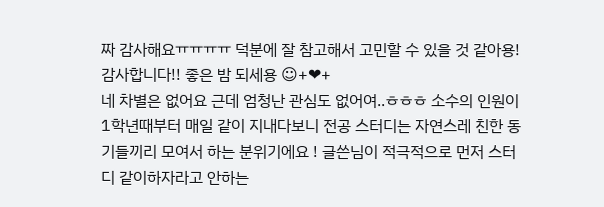짜 감사해요ㅠㅠㅠㅠ 덕분에 잘 참고해서 고민할 수 있을 것 같아용! 감사합니다!! 좋은 밤 되세용 ☺+❤+
네 차별은 없어요 근데 엄청난 관심도 없어여..ㅎㅎㅎ 소수의 인원이 1학년때부터 매일 같이 지내다보니 전공 스터디는 자연스레 친한 동기들끼리 모여서 하는 분위기에요 ! 글쓴님이 적극적으로 먼저 스터디 같이하자라고 안하는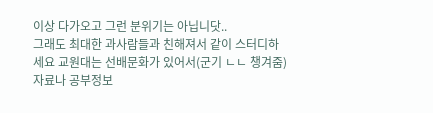이상 다가오고 그런 분위기는 아닙니닷..
그래도 최대한 과사람들과 친해져서 같이 스터디하세요 교원대는 선배문화가 있어서(군기 ㄴㄴ 챙겨줌) 자료나 공부정보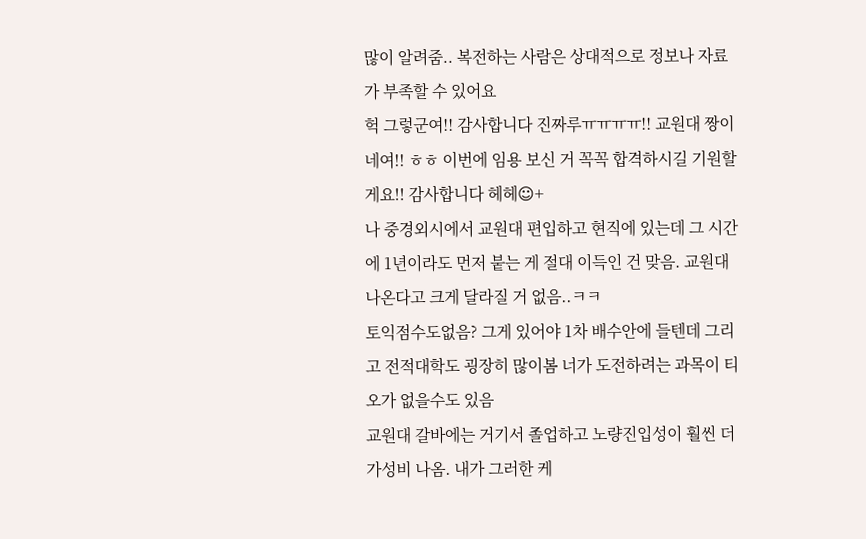많이 알려줌.. 복전하는 사람은 상대적으로 정보나 자료가 부족할 수 있어요
헉 그렇군여!! 감사합니다 진짜루ㅠㅠㅠㅠ!! 교원대 짱이네여!! ㅎㅎ 이번에 임용 보신 거 꼭꼭 합격하시길 기원할게요!! 감사합니다 헤헤☺+
나 중경외시에서 교원대 편입하고 현직에 있는데 그 시간에 1년이라도 먼저 붙는 게 절대 이득인 건 맞음. 교원대 나온다고 크게 달라질 거 없음..ㅋㅋ
토익점수도없음? 그게 있어야 1차 배수안에 들텐데 그리고 전적대학도 굉장히 많이봄 너가 도전하려는 과목이 티오가 없을수도 있음
교원대 갈바에는 거기서 졸업하고 노량진입성이 훨씬 더 가성비 나옴. 내가 그러한 케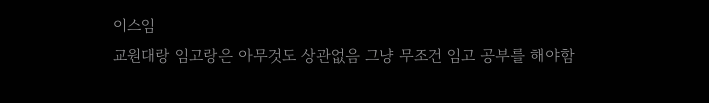이스임
교원대랑 임고랑은 아무것도 상관없음 그냥 무조건 임고 공부를 해야함